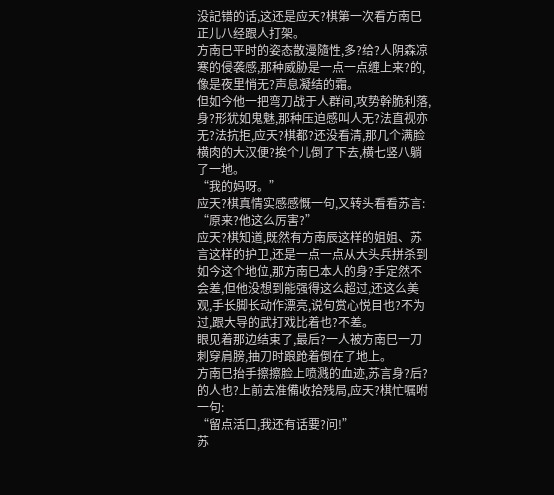没記错的话,这还是应天?棋第一次看方南巳正儿八经跟人打架。
方南巳平时的姿态散漫隨性,多?给?人阴森凉寒的侵袭感,那种威胁是一点一点缠上来?的,像是夜里悄无?声息凝结的霜。
但如今他一把弯刀战于人群间,攻势幹脆利落,身?形犹如鬼魅,那种压迫感叫人无?法直视亦无?法抗拒,应天?棋都?还没看清,那几个满脸横肉的大汉便?挨个儿倒了下去,横七竖八躺了一地。
“我的妈呀。”
应天?棋真情实感感慨一句,又转头看看苏言:
“原来?他这么厉害?”
应天?棋知道,既然有方南辰这样的姐姐、苏言这样的护卫,还是一点一点从大头兵拼杀到如今这个地位,那方南巳本人的身?手定然不会差,但他没想到能强得这么超过,还这么美观,手长脚长动作漂亮,说句赏心悦目也?不为过,跟大导的武打戏比着也?不差。
眼见着那边结束了,最后?一人被方南巳一刀刺穿肩膀,抽刀时踉跄着倒在了地上。
方南巳抬手擦擦脸上喷溅的血迹,苏言身?后?的人也?上前去准備收拾残局,应天?棋忙嘱咐一句:
“留点活口,我还有话要?问!”
苏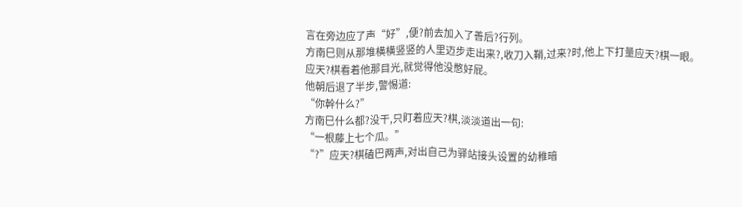言在旁边应了声“好”,便?前去加入了善后?行列。
方南巳则从那堆横横竖竖的人里迈步走出来?,收刀入鞘,过来?时,他上下打量应天?棋一眼。
应天?棋看着他那目光,就觉得他没憋好屁。
他朝后退了半步,警惕道:
“你幹什么?”
方南巳什么都?没干,只盯着应天?棋,淡淡道出一句:
“一根藤上七个瓜。”
“?”应天?棋磕巴两声,对出自己为驿站接头设置的幼稚暗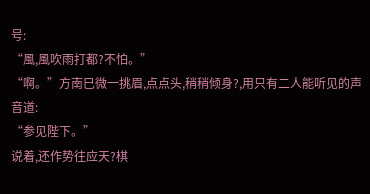号:
“風,風吹雨打都?不怕。”
“啊。”方南巳微一挑眉,点点头,稍稍倾身?,用只有二人能听见的声音道:
“参见陛下。”
说着,还作势往应天?棋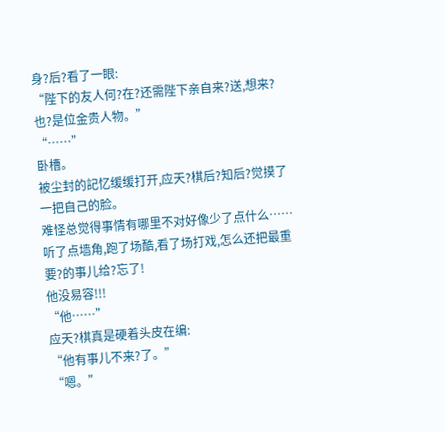身?后?看了一眼:
“陛下的友人何?在?还需陛下亲自来?送,想来?也?是位金贵人物。”
“……”
卧槽。
被尘封的記忆缓缓打开,应天?棋后?知后?觉摸了一把自己的脸。
难怪总觉得事情有哪里不对好像少了点什么……听了点墙角,跑了场酷,看了场打戏,怎么还把最重要?的事儿给?忘了!
他没易容!!!
“他……”
应天?棋真是硬着头皮在编:
“他有事儿不来?了。”
“嗯。”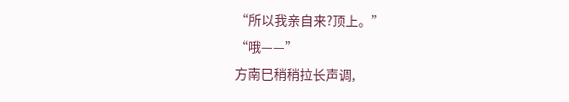“所以我亲自来?顶上。”
“哦——”
方南巳稍稍拉长声调,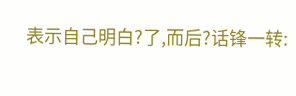表示自己明白?了,而后?话锋一转: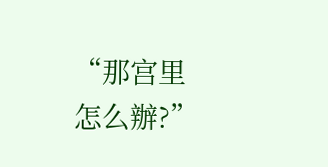“那宫里怎么辦?”